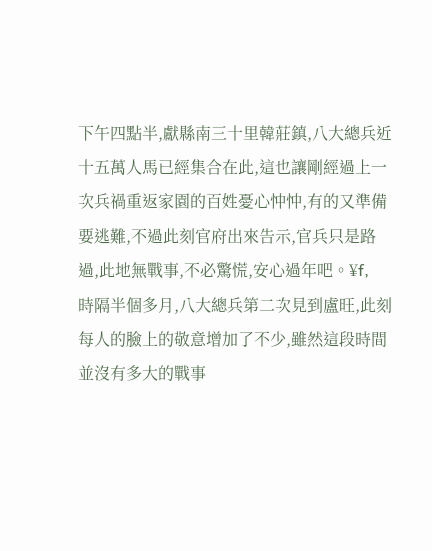下午四點半,獻縣南三十里韓莊鎮,八大總兵近十五萬人馬已經集合在此,這也讓剛經過上一次兵禍重返家園的百姓憂心忡忡,有的又準備要逃難,不過此刻官府出來告示,官兵只是路過,此地無戰事,不必驚慌,安心過年吧。¥f,
時隔半個多月,八大總兵第二次見到盧旺,此刻每人的臉上的敬意增加了不少,雖然這段時間並沒有多大的戰事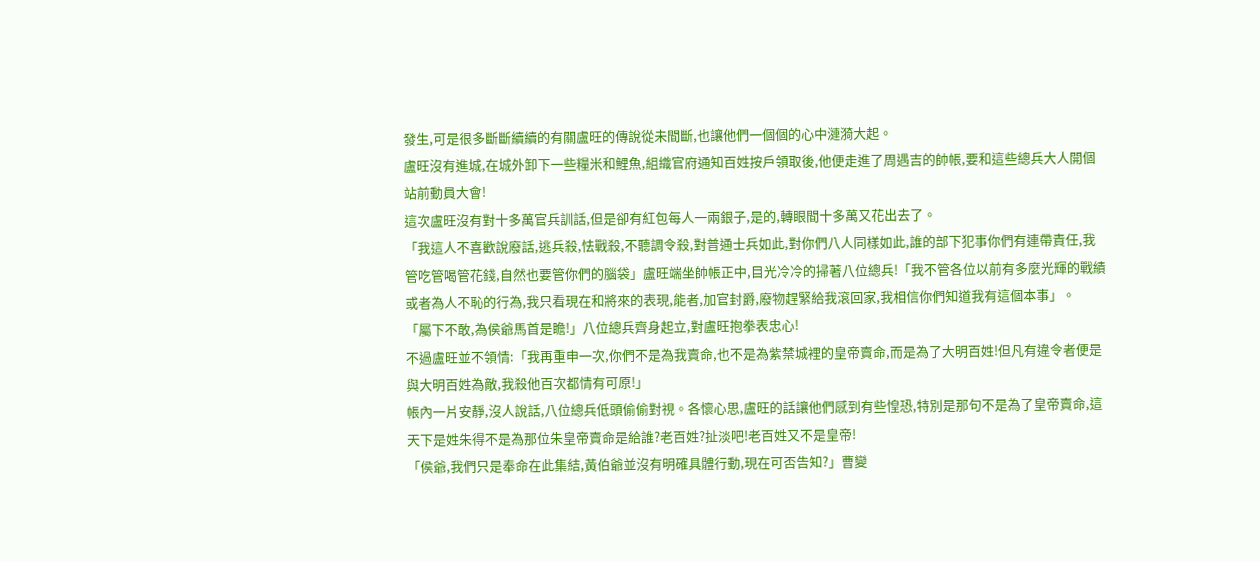發生,可是很多斷斷續續的有關盧旺的傳說從未間斷,也讓他們一個個的心中漣漪大起。
盧旺沒有進城,在城外卸下一些糧米和鯉魚,組織官府通知百姓按戶領取後,他便走進了周遇吉的帥帳,要和這些總兵大人開個站前動員大會!
這次盧旺沒有對十多萬官兵訓話,但是卻有紅包每人一兩銀子,是的,轉眼間十多萬又花出去了。
「我這人不喜歡說廢話,逃兵殺,怯戰殺,不聽調令殺,對普通士兵如此,對你們八人同樣如此,誰的部下犯事你們有連帶責任,我管吃管喝管花錢,自然也要管你們的腦袋」盧旺端坐帥帳正中,目光冷冷的掃著八位總兵!「我不管各位以前有多麼光輝的戰績或者為人不恥的行為,我只看現在和將來的表現,能者,加官封爵,廢物趕緊給我滾回家,我相信你們知道我有這個本事」。
「屬下不敢,為侯爺馬首是瞻!」八位總兵齊身起立,對盧旺抱拳表忠心!
不過盧旺並不領情:「我再重申一次,你們不是為我賣命,也不是為紫禁城裡的皇帝賣命,而是為了大明百姓!但凡有違令者便是與大明百姓為敵,我殺他百次都情有可原!」
帳內一片安靜,沒人說話,八位總兵低頭偷偷對視。各懷心思,盧旺的話讓他們感到有些惶恐,特別是那句不是為了皇帝賣命,這天下是姓朱得不是為那位朱皇帝賣命是給誰?老百姓?扯淡吧!老百姓又不是皇帝!
「侯爺,我們只是奉命在此集結,黃伯爺並沒有明確具體行動,現在可否告知?」曹變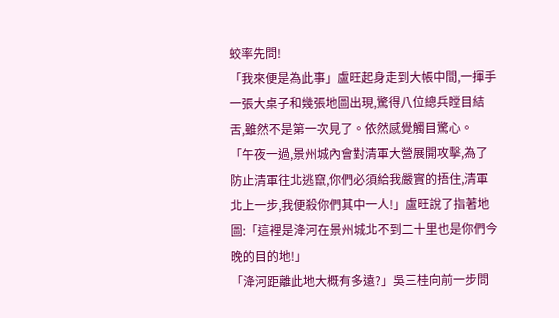蛟率先問!
「我來便是為此事」盧旺起身走到大帳中間,一揮手一張大桌子和幾張地圖出現,驚得八位總兵瞠目結舌,雖然不是第一次見了。依然感覺觸目驚心。
「午夜一過,景州城內會對清軍大營展開攻擊,為了防止清軍往北逃竄,你們必須給我嚴實的捂住,清軍北上一步,我便殺你們其中一人!」盧旺說了指著地圖:「這裡是洚河在景州城北不到二十里也是你們今晚的目的地!」
「洚河距離此地大概有多遠?」吳三桂向前一步問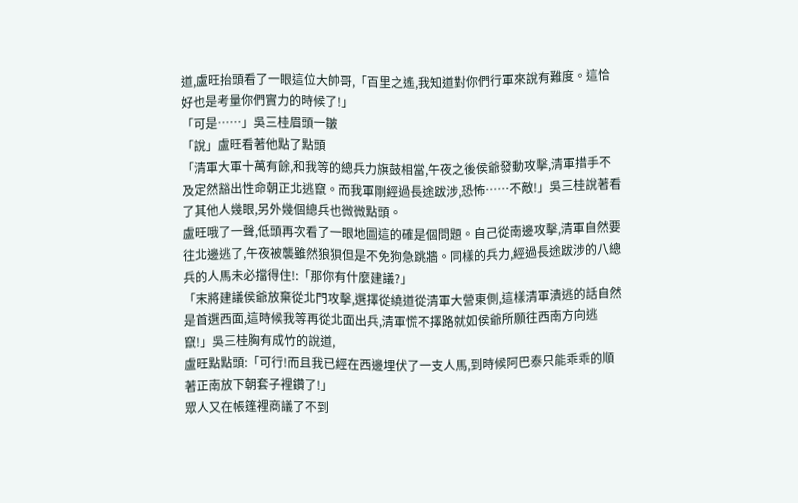道,盧旺抬頭看了一眼這位大帥哥,「百里之遙,我知道對你們行軍來說有難度。這恰好也是考量你們實力的時候了!」
「可是……」吳三桂眉頭一皺
「說」盧旺看著他點了點頭
「清軍大軍十萬有餘,和我等的總兵力旗鼓相當,午夜之後侯爺發動攻擊,清軍措手不及定然豁出性命朝正北逃竄。而我軍剛經過長途跋涉,恐怖……不敵!」吳三桂說著看了其他人幾眼,另外幾個總兵也微微點頭。
盧旺哦了一聲,低頭再次看了一眼地圖這的確是個問題。自己從南邊攻擊,清軍自然要往北邊逃了,午夜被襲雖然狼狽但是不免狗急跳牆。同樣的兵力,經過長途跋涉的八總兵的人馬未必擋得住!:「那你有什麼建議?」
「末將建議侯爺放棄從北門攻擊,選擇從繞道從清軍大營東側,這樣清軍潰逃的話自然是首選西面,這時候我等再從北面出兵,清軍慌不擇路就如侯爺所願往西南方向逃竄!」吳三桂胸有成竹的說道,
盧旺點點頭:「可行!而且我已經在西邊埋伏了一支人馬,到時候阿巴泰只能乖乖的順著正南放下朝套子裡鑽了!」
眾人又在帳篷裡商議了不到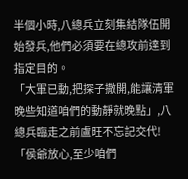半個小時,八總兵立刻集結隊伍開始發兵,他們必須要在總攻前達到指定目的。
「大軍已動,把探子撒開,能讓清軍晚些知道咱們的動靜就晚點」,八總兵臨走之前盧旺不忘記交代!
「侯爺放心,至少咱們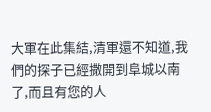大軍在此集結,清軍還不知道,我們的探子已經撒開到阜城以南了,而且有您的人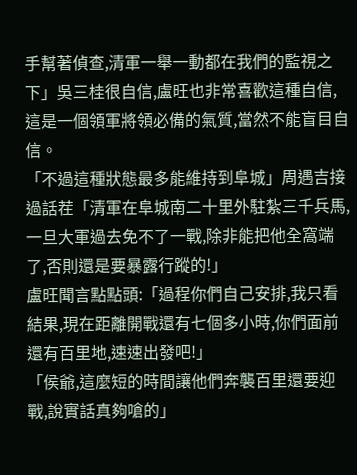手幫著偵查,清軍一舉一動都在我們的監視之下」吳三桂很自信,盧旺也非常喜歡這種自信,這是一個領軍將領必備的氣質,當然不能盲目自信。
「不過這種狀態最多能維持到阜城」周遇吉接過話茬「清軍在阜城南二十里外駐紮三千兵馬,一旦大軍過去免不了一戰,除非能把他全窩端了,否則還是要暴露行蹤的!」
盧旺聞言點點頭:「過程你們自己安排,我只看結果,現在距離開戰還有七個多小時,你們面前還有百里地,速速出發吧!」
「侯爺,這麼短的時間讓他們奔襲百里還要迎戰,說實話真夠嗆的」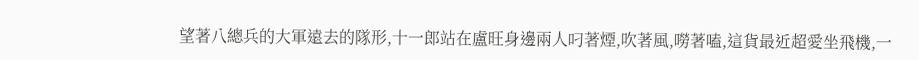望著八總兵的大軍遠去的隊形,十一郎站在盧旺身邊兩人叼著煙,吹著風,嘮著嗑,這貨最近超愛坐飛機,一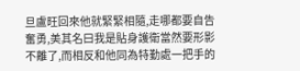旦盧旺回來他就緊緊相隨,走哪都要自告奮勇,美其名曰我是貼身護衛當然要形影不離了,而相反和他同為特勤處一把手的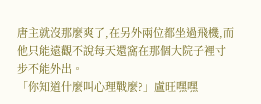唐主就沒那麼爽了,在另外兩位都坐過飛機,而他只能遠觀不說每天還窩在那個大院子裡寸步不能外出。
「你知道什麼叫心理戰麼?」盧旺嘿嘿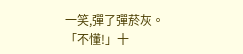一笑,彈了彈菸灰。
「不懂!」十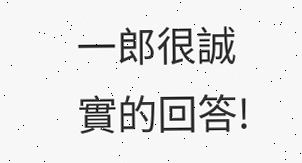一郎很誠實的回答!